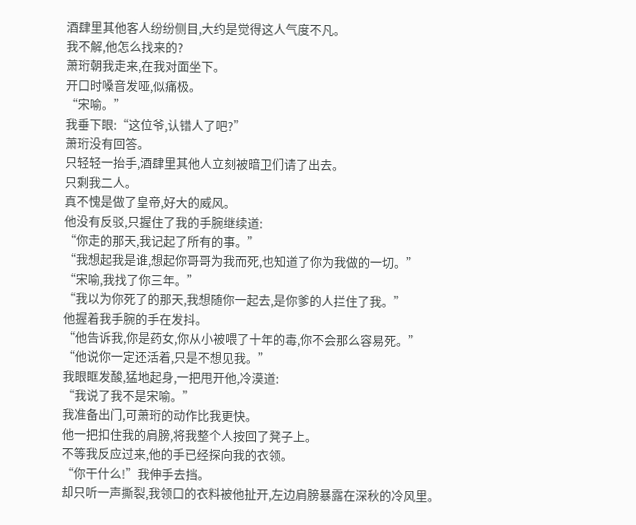酒肆里其他客人纷纷侧目,大约是觉得这人气度不凡。
我不解,他怎么找来的?
萧珩朝我走来,在我对面坐下。
开口时嗓音发哑,似痛极。
“宋喻。”
我垂下眼:“这位爷,认错人了吧?”
萧珩没有回答。
只轻轻一抬手,酒肆里其他人立刻被暗卫们请了出去。
只剩我二人。
真不愧是做了皇帝,好大的威风。
他没有反驳,只握住了我的手腕继续道:
“你走的那天,我记起了所有的事。”
“我想起我是谁,想起你哥哥为我而死,也知道了你为我做的一切。”
“宋喻,我找了你三年。”
“我以为你死了的那天,我想随你一起去,是你爹的人拦住了我。”
他握着我手腕的手在发抖。
“他告诉我,你是药女,你从小被喂了十年的毒,你不会那么容易死。”
“他说你一定还活着,只是不想见我。”
我眼眶发酸,猛地起身,一把甩开他,冷漠道:
“我说了我不是宋喻。”
我准备出门,可萧珩的动作比我更快。
他一把扣住我的肩膀,将我整个人按回了凳子上。
不等我反应过来,他的手已经探向我的衣领。
“你干什么!”我伸手去挡。
却只听一声撕裂,我领口的衣料被他扯开,左边肩膀暴露在深秋的冷风里。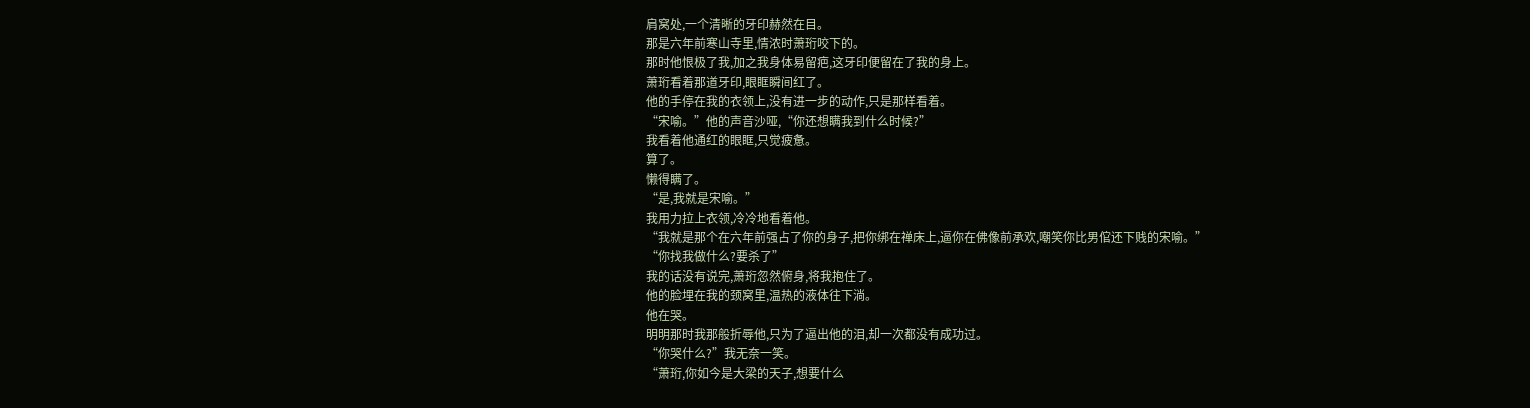肩窝处,一个清晰的牙印赫然在目。
那是六年前寒山寺里,情浓时萧珩咬下的。
那时他恨极了我,加之我身体易留疤,这牙印便留在了我的身上。
萧珩看着那道牙印,眼眶瞬间红了。
他的手停在我的衣领上,没有进一步的动作,只是那样看着。
“宋喻。”他的声音沙哑,“你还想瞒我到什么时候?”
我看着他通红的眼眶,只觉疲惫。
算了。
懒得瞒了。
“是,我就是宋喻。”
我用力拉上衣领,冷冷地看着他。
“我就是那个在六年前强占了你的身子,把你绑在禅床上,逼你在佛像前承欢,嘲笑你比男倌还下贱的宋喻。”
“你找我做什么?要杀了”
我的话没有说完,萧珩忽然俯身,将我抱住了。
他的脸埋在我的颈窝里,温热的液体往下淌。
他在哭。
明明那时我那般折辱他,只为了逼出他的泪,却一次都没有成功过。
“你哭什么?”我无奈一笑。
“萧珩,你如今是大梁的天子,想要什么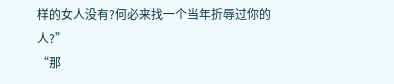样的女人没有?何必来找一个当年折辱过你的人?”
“那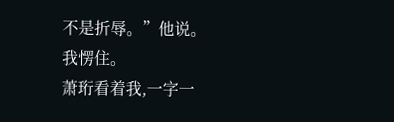不是折辱。”他说。
我愣住。
萧珩看着我,一字一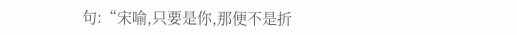句:“宋喻,只要是你,那便不是折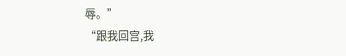辱。”
“跟我回宫,我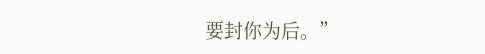要封你为后。”